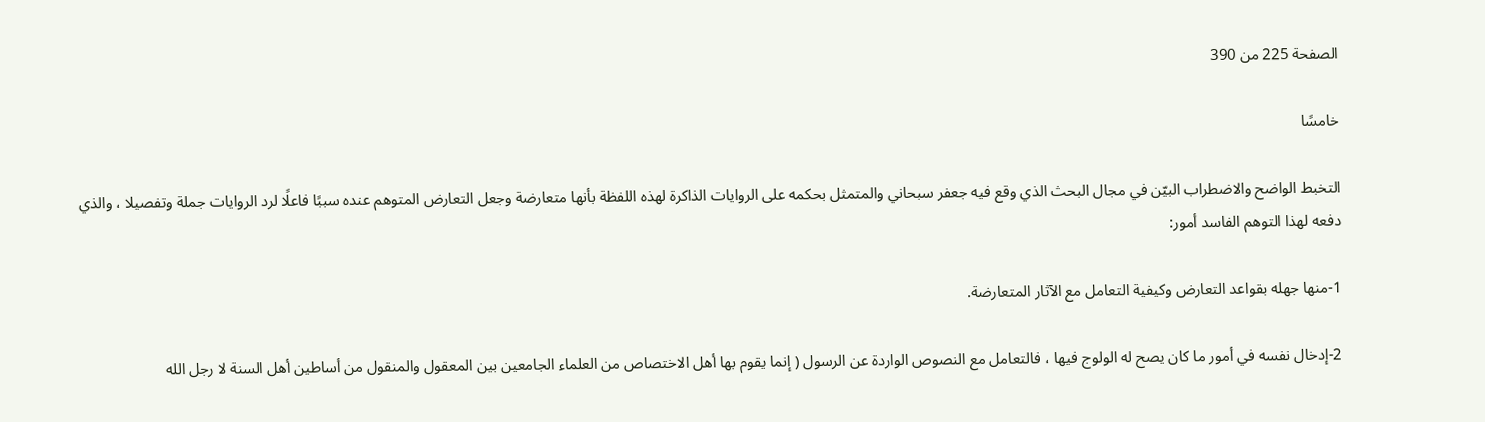الصفحة 225 من 390

خامسًا

التخبط الواضح والاضطراب البيّن في مجال البحث الذي وقع فيه جعفر سبحاني والمتمثل بحكمه على الروايات الذاكرة لهذه اللفظة بأنها متعارضة وجعل التعارض المتوهم عنده سببًا فاعلًا لرد الروايات جملة وتفصيلا ، والذي دفعه لهذا التوهم الفاسد أمور:

1-منها جهله بقواعد التعارض وكيفية التعامل مع الآثار المتعارضة.

2-إدخال نفسه في أمور ما كان يصح له الولوج فيها ، فالتعامل مع النصوص الواردة عن الرسول ( إنما يقوم بها أهل الاختصاص من العلماء الجامعين بين المعقول والمنقول من أساطين أهل السنة لا رجل الله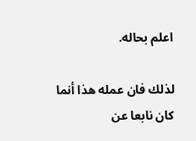اعلم بحاله.

لذلك فان عمله هذا أنما كان نابعا عن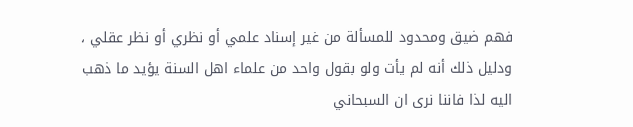فهم ضيق ومحدود للمسألة من غير إسناد علمي أو نظري أو نظر عقلي ، ودليل ذلك أنه لم يأت ولو بقول واحد من علماء اهل السنة يؤيد ما ذهب اليه لذا فاننا نرى ان السبحاني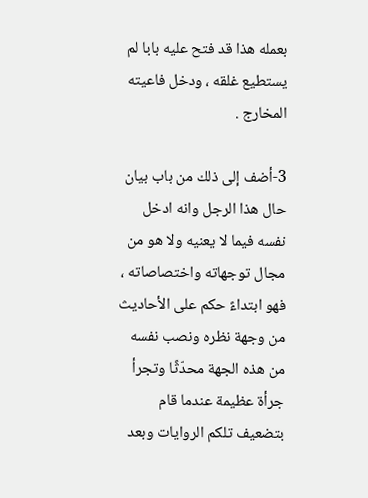بعمله هذا قد فتح عليه بابا لم يستطيع غلقه ، ودخل فاعيته المخارج .

3-أضف إلى ذلك من باب بيان حال هذا الرجل وانه ادخل نفسه فيما لا يعنيه ولا هو من مجال توجهاته واختصاصاته ، فهو ابتداءً حكم على الأحاديث من وجهة نظره ونصب نفسه من هذه الجهة محدّثًا وتجرأ جرأة عظيمة عندما قام بتضعيف تلكم الروايات وبعد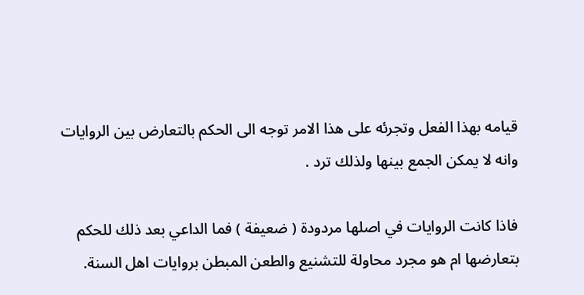قيامه بهذا الفعل وتجرئه على هذا الامر توجه الى الحكم بالتعارض بين الروايات وانه لا يمكن الجمع بينها ولذلك ترد .

فاذا كانت الروايات في اصلها مردودة ( ضعيفة ) فما الداعي بعد ذلك للحكم بتعارضها ام هو مجرد محاولة للتشنيع والطعن المبطن بروايات اهل السنة.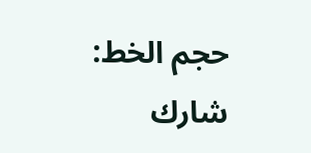حجم الخط:
شارك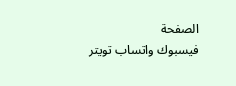الصفحة
فيسبوك واتساب تويتر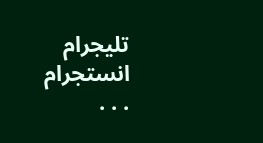تليجرام انستجرام
. . .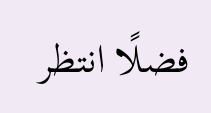فضلًا انتظر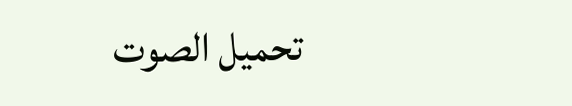تحميل الصوت